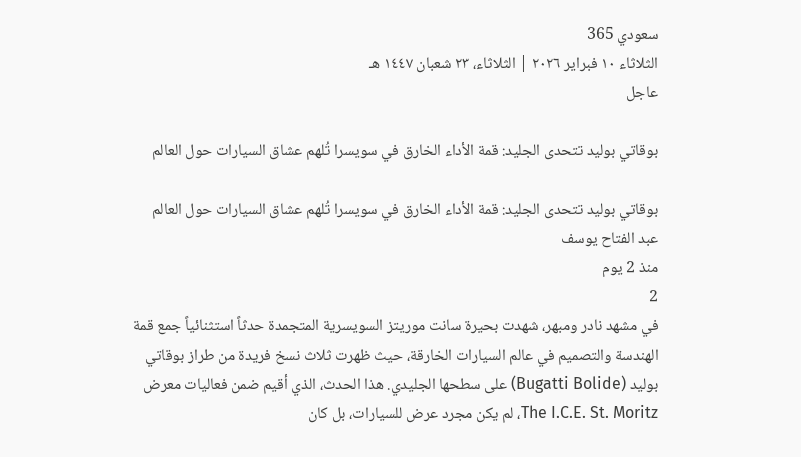سعودي 365
الثلاثاء ١٠ فبراير ٢٠٢٦ | الثلاثاء، ٢٣ شعبان ١٤٤٧ هـ
عاجل

بوقاتي بوليد تتحدى الجليد: قمة الأداء الخارق في سويسرا تُلهم عشاق السيارات حول العالم

بوقاتي بوليد تتحدى الجليد: قمة الأداء الخارق في سويسرا تُلهم عشاق السيارات حول العالم
عبد الفتاح يوسف
منذ 2 يوم
2
في مشهد نادر ومبهر، شهدت بحيرة سانت موريتز السويسرية المتجمدة حدثاً استثنائياً جمع قمة الهندسة والتصميم في عالم السيارات الخارقة، حيث ظهرت ثلاث نسخ فريدة من طراز بوقاتي بوليد (Bugatti Bolide) على سطحها الجليدي. هذا الحدث، الذي أقيم ضمن فعاليات معرض The I.C.E. St. Moritz، لم يكن مجرد عرض للسيارات، بل كان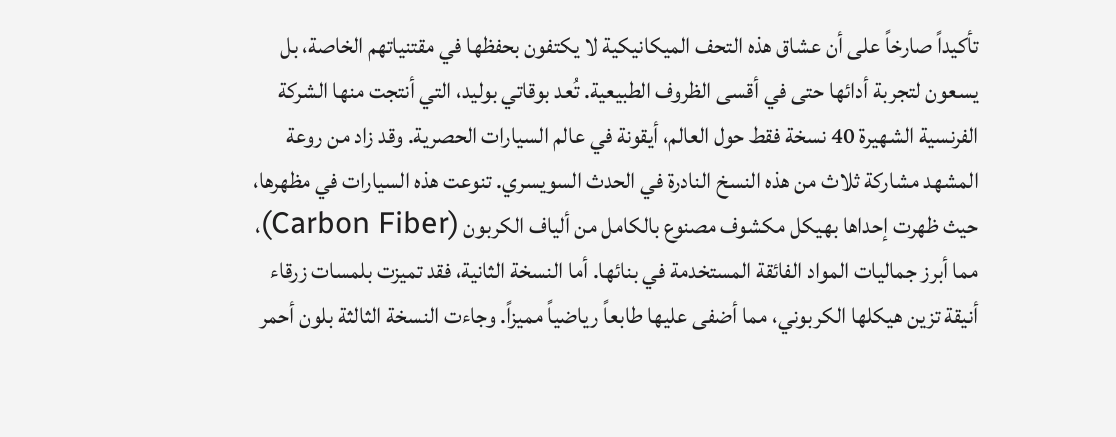تأكيداً صارخاً على أن عشاق هذه التحف الميكانيكية لا يكتفون بحفظها في مقتنياتهم الخاصة، بل يسعون لتجربة أدائها حتى في أقسى الظروف الطبيعية. تُعد بوقاتي بوليد، التي أنتجت منها الشركة الفرنسية الشهيرة 40 نسخة فقط حول العالم، أيقونة في عالم السيارات الحصرية. وقد زاد من روعة المشهد مشاركة ثلاث من هذه النسخ النادرة في الحدث السويسري. تنوعت هذه السيارات في مظهرها، حيث ظهرت إحداها بهيكل مكشوف مصنوع بالكامل من ألياف الكربون (Carbon Fiber)، مما أبرز جماليات المواد الفائقة المستخدمة في بنائها. أما النسخة الثانية، فقد تميزت بلمسات زرقاء أنيقة تزين هيكلها الكربوني، مما أضفى عليها طابعاً رياضياً مميزاً. وجاءت النسخة الثالثة بلون أحمر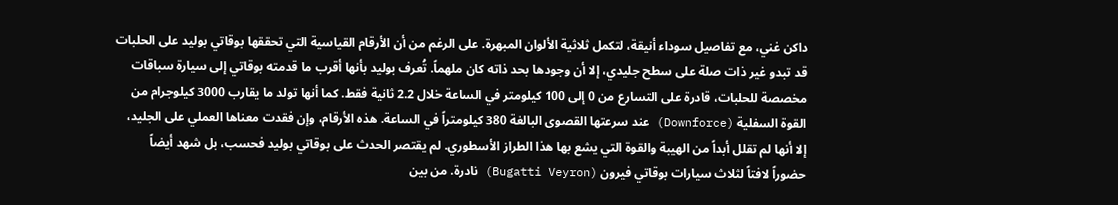داكن غني، مع تفاصيل سوداء أنيقة، لتكمل ثلاثية الألوان المبهرة. على الرغم من أن الأرقام القياسية التي تحققها بوقاتي بوليد على الحلبات قد تبدو غير ذات صلة على سطح جليدي، إلا أن وجودها بحد ذاته كان ملهماً. تُعرف بوليد بأنها أقرب ما قدمته بوقاتي إلى سيارة سباقات مخصصة للحلبات، قادرة على التسارع من 0 إلى 100 كيلومتر في الساعة خلال 2.2 ثانية فقط. كما أنها تولد ما يقارب 3000 كيلوجرام من القوة السفلية (Downforce) عند سرعتها القصوى البالغة 380 كيلومتراً في الساعة. هذه الأرقام، وإن فقدت معناها العملي على الجليد، إلا أنها لم تقلل أبداً من الهيبة والقوة التي يشع بها هذا الطراز الأسطوري. لم يقتصر الحدث على بوقاتي بوليد فحسب، بل شهد أيضاً حضوراً لافتاً لثلاث سيارات بوقاتي فيرون (Bugatti Veyron) نادرة. من بين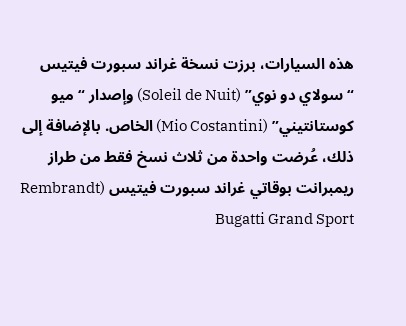هذه السيارات، برزت نسخة غراند سبورت فيتيس “سولاي دو نوي” (Soleil de Nuit) وإصدار “ميو كوستانتيني” (Mio Costantini) الخاص. بالإضافة إلى ذلك، عُرضت واحدة من ثلاث نسخ فقط من طراز ريمبرانت بوقاتي غراند سبورت فيتيس (Rembrandt Bugatti Grand Sport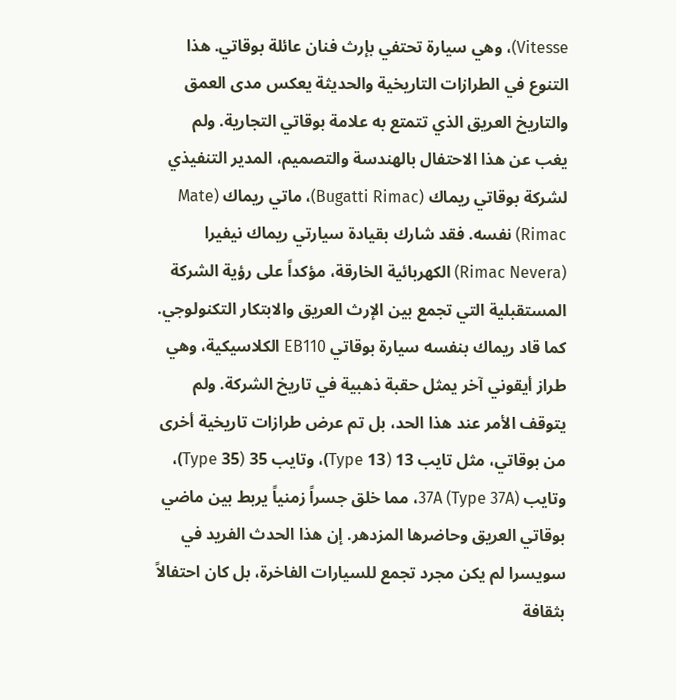Vitesse)، وهي سيارة تحتفي بإرث فنان عائلة بوقاتي. هذا التنوع في الطرازات التاريخية والحديثة يعكس مدى العمق والتاريخ العريق الذي تتمتع به علامة بوقاتي التجارية. ولم يغب عن هذا الاحتفال بالهندسة والتصميم، المدير التنفيذي لشركة بوقاتي ريماك (Bugatti Rimac)، ماتي ريماك (Mate Rimac) نفسه. فقد شارك بقيادة سيارتي ريماك نيفيرا (Rimac Nevera) الكهربائية الخارقة، مؤكداً على رؤية الشركة المستقبلية التي تجمع بين الإرث العريق والابتكار التكنولوجي. كما قاد ريماك بنفسه سيارة بوقاتي EB110 الكلاسيكية، وهي طراز أيقوني آخر يمثل حقبة ذهبية في تاريخ الشركة. ولم يتوقف الأمر عند هذا الحد، بل تم عرض طرازات تاريخية أخرى من بوقاتي، مثل تايب 13 (Type 13)، وتايب 35 (Type 35)، وتايب 37A (Type 37A)، مما خلق جسراً زمنياً يربط بين ماضي بوقاتي العريق وحاضرها المزدهر. إن هذا الحدث الفريد في سويسرا لم يكن مجرد تجمع للسيارات الفاخرة، بل كان احتفالاً بثقافة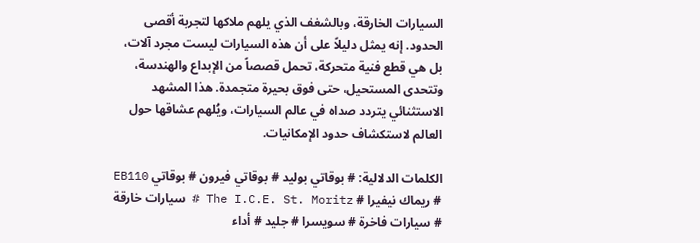السيارات الخارقة، وبالشغف الذي يلهم ملاكها لتجربة أقصى الحدود. إنه يمثل دليلاً على أن هذه السيارات ليست مجرد آلات، بل هي قطع فنية متحركة، تحمل قصصاً من الإبداع والهندسة، وتتحدى المستحيل، حتى فوق بحيرة متجمدة. هذا المشهد الاستثنائي يتردد صداه في عالم السيارات، ويُلهم عشاقها حول العالم لاستكشاف حدود الإمكانيات.

الكلمات الدلالية: # بوقاتي بوليد # بوقاتي فيرون # بوقاتي EB110 # ريماك نيفيرا # The I.C.E. St. Moritz # سيارات خارقة # سيارات فاخرة # سويسرا # جليد # أداء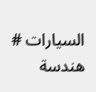السيارات # هندسة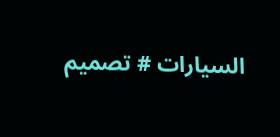السيارات # تصميم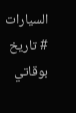السيارات # تاريخ بوقاتي